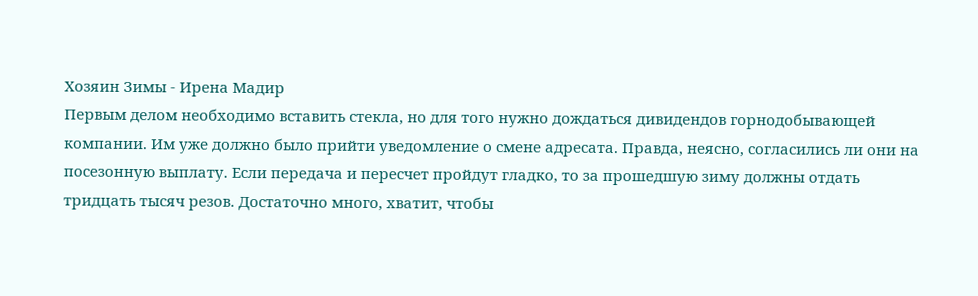Хозяин Зимы - Ирена Мадир
Первым делом необходимо вставить стекла, но для того нужно дождаться дивидендов горнодобывающей компании. Им уже должно было прийти уведомление о смене адресата. Правда, неясно, согласились ли они на посезонную выплату. Если передача и пересчет пройдут гладко, то за прошедшую зиму должны отдать тридцать тысяч резов. Достаточно много, хватит, чтобы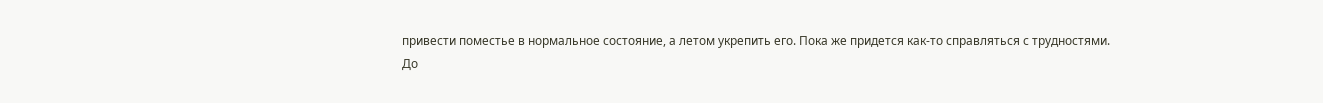привести поместье в нормальное состояние, а летом укрепить его. Пока же придется как-то справляться с трудностями.
До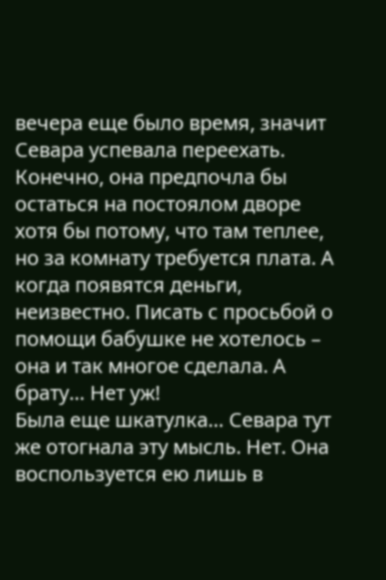вечера еще было время, значит Севара успевала переехать. Конечно, она предпочла бы остаться на постоялом дворе хотя бы потому, что там теплее, но за комнату требуется плата. А когда появятся деньги, неизвестно. Писать с просьбой о помощи бабушке не хотелось – она и так многое сделала. А брату… Нет уж!
Была еще шкатулка… Севара тут же отогнала эту мысль. Нет. Она воспользуется ею лишь в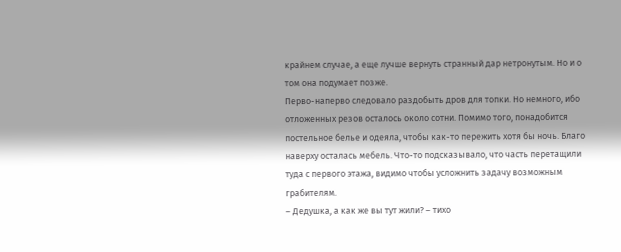крайнем случае, а еще лучше вернуть странный дар нетронутым. Но и о том она подумает позже.
Перво-наперво следовало раздобыть дров для топки. Но немного, ибо отложенных резов осталось около сотни. Помимо того, понадобится постельное белье и одеяла, чтобы как-то пережить хотя бы ночь. Благо наверху осталась мебель. Что-то подсказывало, что часть перетащили туда с первого этажа, видимо чтобы усложнить задачу возможным грабителям.
– Дедушка, а как же вы тут жили? – тихо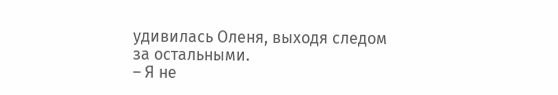удивилась Оленя, выходя следом за остальными.
– Я не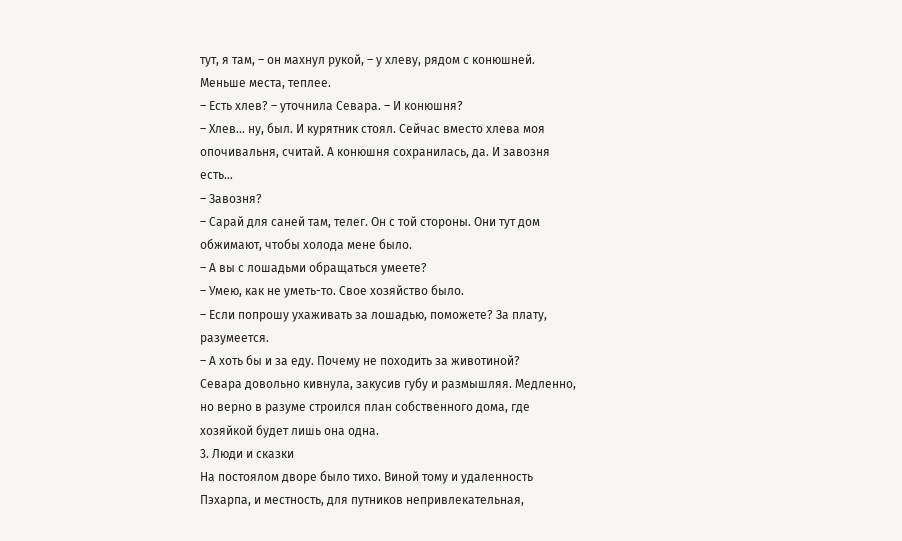тут, я там, – он махнул рукой, – у хлеву, рядом с конюшней. Меньше места, теплее.
– Есть хлев? – уточнила Севара. – И конюшня?
– Хлев… ну, был. И курятник стоял. Сейчас вместо хлева моя опочивальня, считай. А конюшня сохранилась, да. И завозня есть…
– Завозня?
– Сарай для саней там, телег. Он с той стороны. Они тут дом обжимают, чтобы холода мене было.
– А вы с лошадьми обращаться умеете?
– Умею, как не уметь-то. Свое хозяйство было.
– Если попрошу ухаживать за лошадью, поможете? За плату, разумеется.
– А хоть бы и за еду. Почему не походить за животиной?
Севара довольно кивнула, закусив губу и размышляя. Медленно, но верно в разуме строился план собственного дома, где хозяйкой будет лишь она одна.
3. Люди и сказки
На постоялом дворе было тихо. Виной тому и удаленность Пэхарпа, и местность, для путников непривлекательная,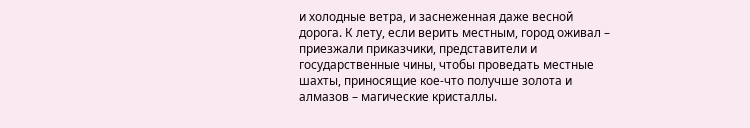и холодные ветра, и заснеженная даже весной дорога. К лету, если верить местным, город оживал – приезжали приказчики, представители и государственные чины, чтобы проведать местные шахты, приносящие кое-что получше золота и алмазов – магические кристаллы.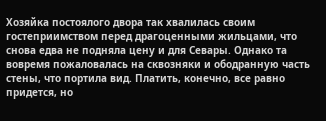Хозяйка постоялого двора так хвалилась своим гостеприимством перед драгоценными жильцами, что снова едва не подняла цену и для Севары. Однако та вовремя пожаловалась на сквозняки и ободранную часть стены, что портила вид. Платить, конечно, все равно придется, но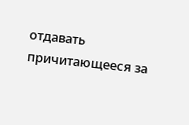отдавать причитающееся за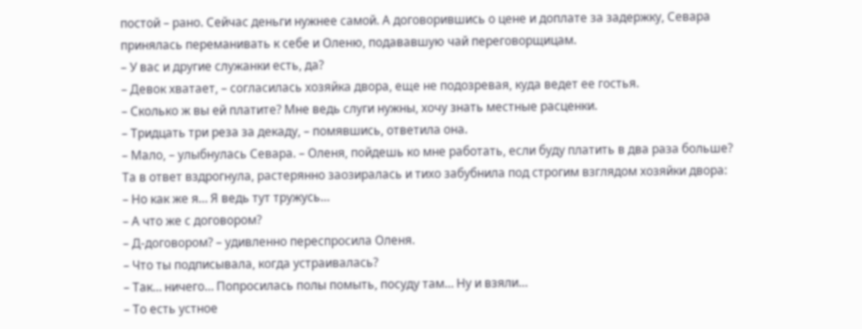постой – рано. Сейчас деньги нужнее самой. А договорившись о цене и доплате за задержку, Севара принялась переманивать к себе и Оленю, подававшую чай переговорщицам.
– У вас и другие служанки есть, да?
– Девок хватает, – согласилась хозяйка двора, еще не подозревая, куда ведет ее гостья.
– Сколько ж вы ей платите? Мне ведь слуги нужны, хочу знать местные расценки.
– Тридцать три реза за декаду, – помявшись, ответила она.
– Мало, – улыбнулась Севара. – Оленя, пойдешь ко мне работать, если буду платить в два раза больше?
Та в ответ вздрогнула, растерянно заозиралась и тихо забубнила под строгим взглядом хозяйки двора:
– Но как же я… Я ведь тут тружусь…
– А что же с договором?
– Д-договором? – удивленно переспросила Оленя.
– Что ты подписывала, когда устраивалась?
– Так… ничего… Попросилась полы помыть, посуду там… Ну и взяли…
– То есть устное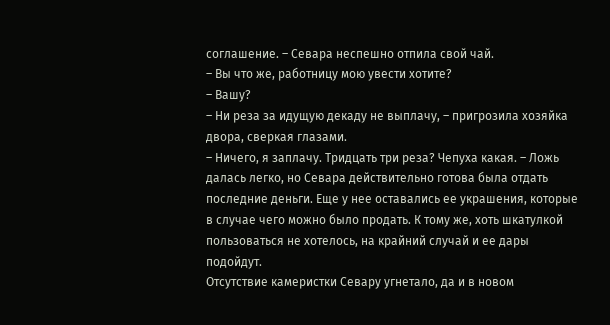соглашение. – Севара неспешно отпила свой чай.
– Вы что же, работницу мою увести хотите?
– Вашу?
– Ни реза за идущую декаду не выплачу, – пригрозила хозяйка двора, сверкая глазами.
– Ничего, я заплачу. Тридцать три реза? Чепуха какая. – Ложь далась легко, но Севара действительно готова была отдать последние деньги. Еще у нее оставались ее украшения, которые в случае чего можно было продать. К тому же, хоть шкатулкой пользоваться не хотелось, на крайний случай и ее дары подойдут.
Отсутствие камеристки Севару угнетало, да и в новом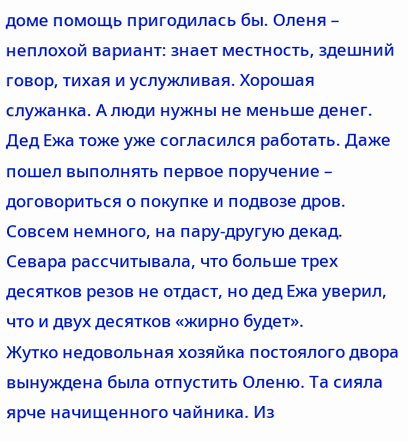доме помощь пригодилась бы. Оленя – неплохой вариант: знает местность, здешний говор, тихая и услужливая. Хорошая служанка. А люди нужны не меньше денег. Дед Ежа тоже уже согласился работать. Даже пошел выполнять первое поручение – договориться о покупке и подвозе дров. Совсем немного, на пару-другую декад. Севара рассчитывала, что больше трех десятков резов не отдаст, но дед Ежа уверил, что и двух десятков «жирно будет».
Жутко недовольная хозяйка постоялого двора вынуждена была отпустить Оленю. Та сияла ярче начищенного чайника. Из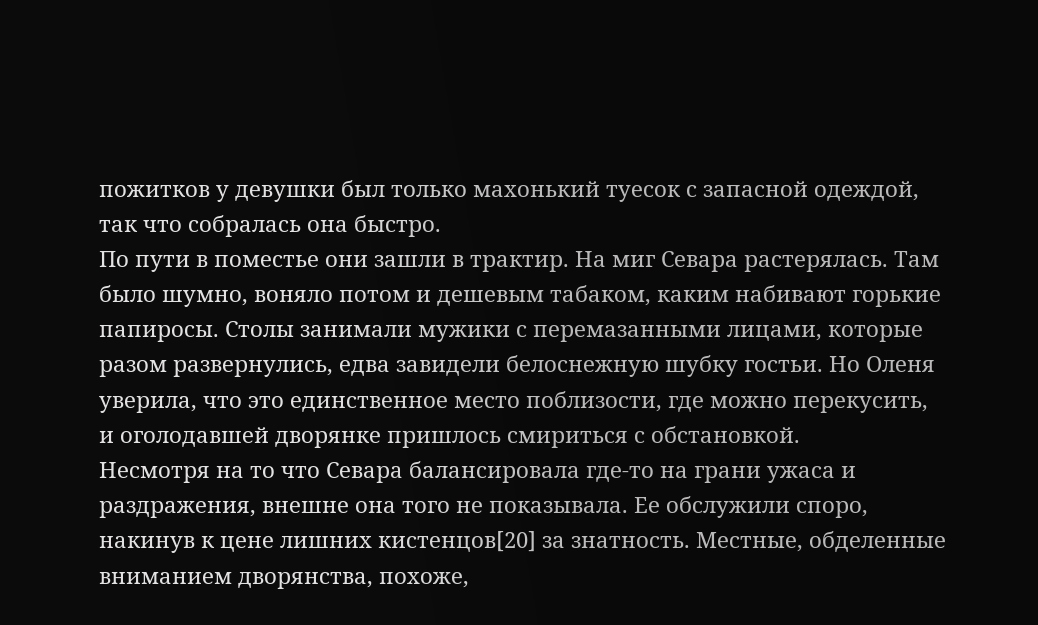пожитков у девушки был только махонький туесок с запасной одеждой, так что собралась она быстро.
По пути в поместье они зашли в трактир. На миг Севара растерялась. Там было шумно, воняло потом и дешевым табаком, каким набивают горькие папиросы. Столы занимали мужики с перемазанными лицами, которые разом развернулись, едва завидели белоснежную шубку гостьи. Но Оленя уверила, что это единственное место поблизости, где можно перекусить, и оголодавшей дворянке пришлось смириться с обстановкой.
Несмотря на то что Севара балансировала где-то на грани ужаса и раздражения, внешне она того не показывала. Ее обслужили споро, накинув к цене лишних кистенцов[20] за знатность. Местные, обделенные вниманием дворянства, похоже,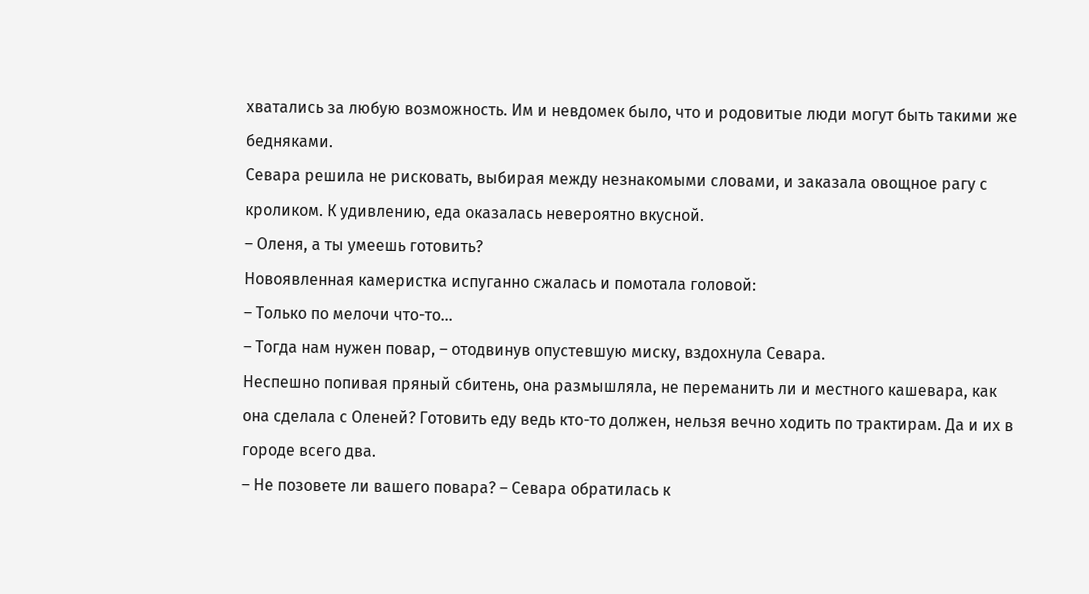хватались за любую возможность. Им и невдомек было, что и родовитые люди могут быть такими же бедняками.
Севара решила не рисковать, выбирая между незнакомыми словами, и заказала овощное рагу с кроликом. К удивлению, еда оказалась невероятно вкусной.
– Оленя, а ты умеешь готовить?
Новоявленная камеристка испуганно сжалась и помотала головой:
– Только по мелочи что-то…
– Тогда нам нужен повар, – отодвинув опустевшую миску, вздохнула Севара.
Неспешно попивая пряный сбитень, она размышляла, не переманить ли и местного кашевара, как она сделала с Оленей? Готовить еду ведь кто-то должен, нельзя вечно ходить по трактирам. Да и их в городе всего два.
– Не позовете ли вашего повара? – Севара обратилась к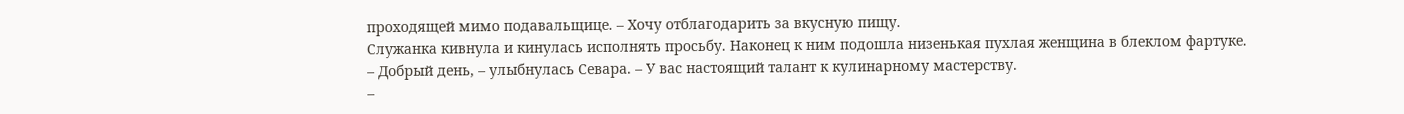проходящей мимо подавальщице. – Хочу отблагодарить за вкусную пищу.
Служанка кивнула и кинулась исполнять просьбу. Наконец к ним подошла низенькая пухлая женщина в блеклом фартуке.
– Добрый день, – улыбнулась Севара. – У вас настоящий талант к кулинарному мастерству.
–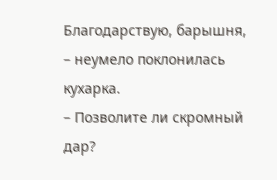Благодарствую, барышня, – неумело поклонилась кухарка.
– Позволите ли скромный дар?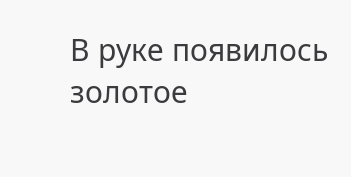В руке появилось золотое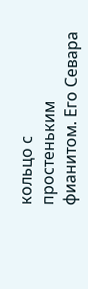кольцо с простеньким фианитом. Его Севара